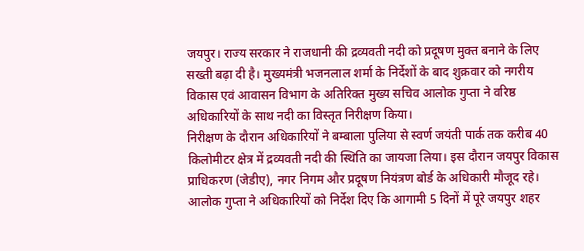जयपुर। राज्य सरकार ने राजधानी की द्रव्यवती नदी को प्रदूषण मुक्त बनाने के लिए सख्ती बढ़ा दी है। मुख्यमंत्री भजनलाल शर्मा के निर्देशों के बाद शुक्रवार को नगरीय विकास एवं आवासन विभाग के अतिरिक्त मुख्य सचिव आलोक गुप्ता ने वरिष्ठ अधिकारियों के साथ नदी का विस्तृत निरीक्षण किया।
निरीक्षण के दौरान अधिकारियों ने बम्बाला पुलिया से स्वर्ण जयंती पार्क तक करीब 40 किलोमीटर क्षेत्र में द्रव्यवती नदी की स्थिति का जायजा लिया। इस दौरान जयपुर विकास प्राधिकरण (जेडीए), नगर निगम और प्रदूषण नियंत्रण बोर्ड के अधिकारी मौजूद रहे।
आलोक गुप्ता ने अधिकारियों को निर्देश दिए कि आगामी 5 दिनों में पूरे जयपुर शहर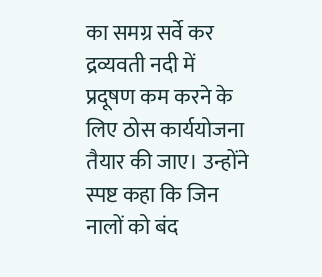का समग्र सर्वे कर द्रव्यवती नदी में प्रदूषण कम करने के लिए ठोस कार्ययोजना तैयार की जाए। उन्होंने स्पष्ट कहा कि जिन नालों को बंद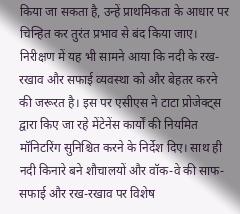किया जा सकता है, उन्हें प्राथमिकता के आधार पर चिन्हित कर तुरंत प्रभाव से बंद किया जाए।
निरीक्षण में यह भी सामने आया कि नदी के रख-रखाव और सफाई व्यवस्था को और बेहतर करने की जरूरत है। इस पर एसीएस ने टाटा प्रोजेक्ट्स द्वारा किए जा रहे मेंटेनेंस कार्यों की नियमित मॉनिटरिंग सुनिश्चित करने के निर्देश दिए। साथ ही नदी किनारे बने शौचालयों और वॉक-वे की साफ-सफाई और रख-रखाव पर विशेष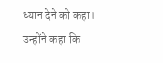ध्यान देने को कहा।
उन्होंने कहा कि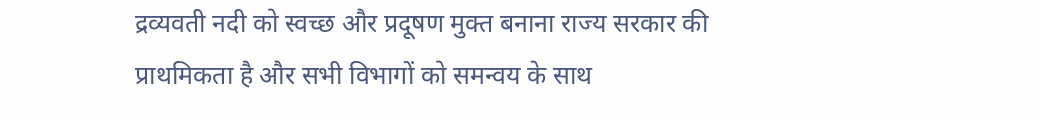द्रव्यवती नदी को स्वच्छ और प्रदूषण मुक्त बनाना राज्य सरकार की प्राथमिकता है और सभी विभागों को समन्वय के साथ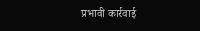प्रभावी कार्रवाई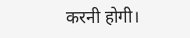करनी होगी।